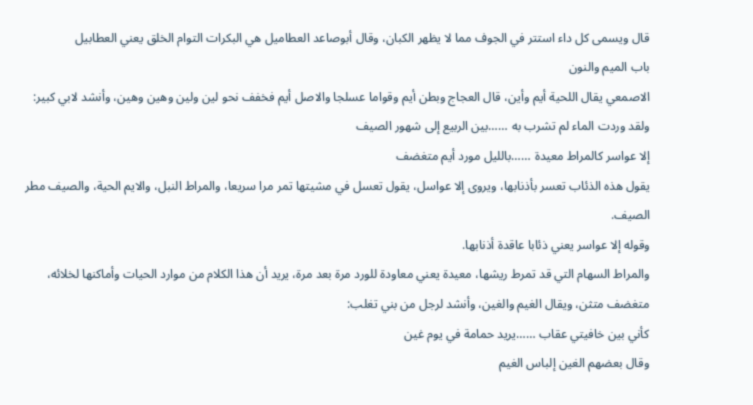قال ويسمى كل داء استتر في الجوف مما لا يظهر الكبان، وقال أبوصاعد العطاميل هي البكرات التوام الخلق يعني العطابيل
باب الميم والنون
الاصمعي يقال اللحية أيم وأين، قال العجاج وبطن أيم وقواما عسلجا والاصل أيم فخفف نحو لين ولين وهين وهين، وأنشد لابي كبير:
ولقد وردت الماء لم تشرب به ……بين الربيع إلى شهور الصيف
إلا عواسر كالمراط معيدة ……بالليل مورد أيم متغضف
يقول هذه الذئاب تعسر بأذنابها، ويروى إلا عواسل، يقول تعسل في مشيتها تمر مرا سريعا، والمراط النبل، والايم الحية، والصيف مطر الصيف.
وقوله إلا عواسر يعني ذئابا عاقدة أذنابها.
والمراط السهام التي قد تمرط ريشها، معيدة يعني معاودة للورد مرة بعد مرة، يريد أن هذا الكلام من موارد الحيات وأماكنها لخلائه، متغضف متثن، ويقال الغيم والغين، وأنشد لرجل من بني تغلب:
كأني بين خافيتي عقاب ……يريد حمامة في يوم غين
وقال بعضهم الغين إلباس الغيم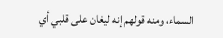السماء، ومنه قولهم إنه ليغان على قلبي أي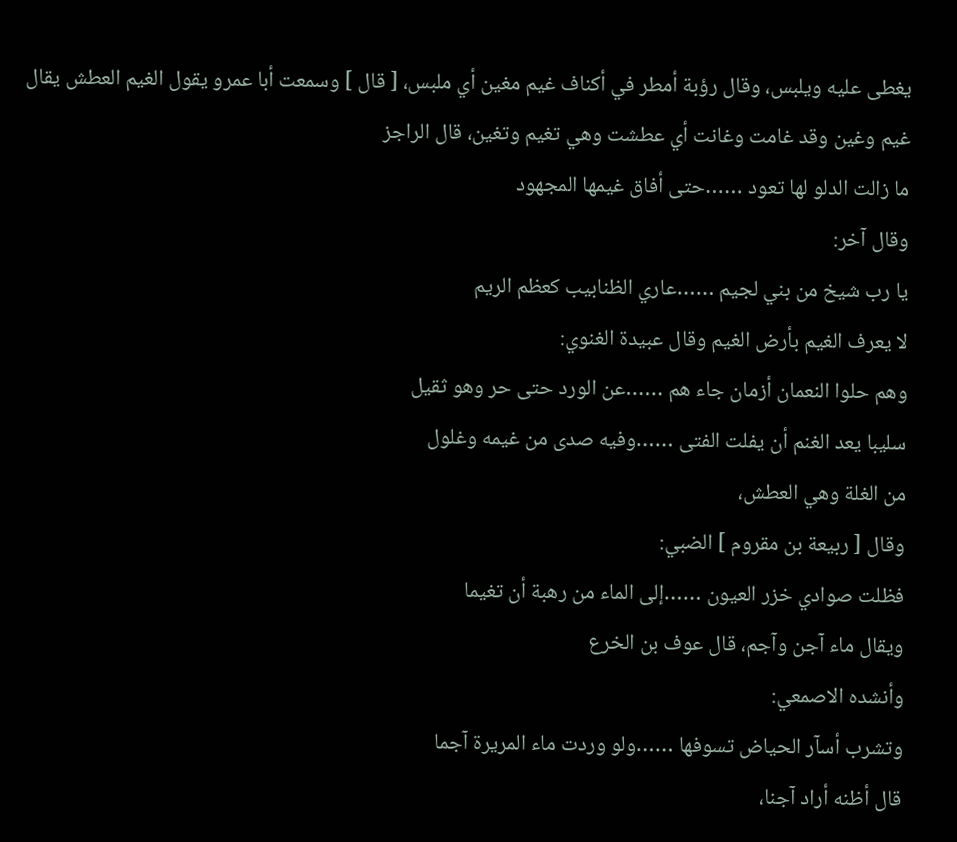يغطى عليه ويلبس، وقال رؤبة أمطر في أكناف غيم مغين أي ملبس، [ قال ] وسمعت أبا عمرو يقول الغيم العطش يقال غيم وغين وقد غامت وغانت أي عطشت وهي تغيم وتغين، قال الراجز
ما زالت الدلو لها تعود ……حتى أفاق غيمها المجهود
وقال آخر:
يا رب شيخ من بني لجيم ……عاري الظنابيب كعظم الريم
لا يعرف الغيم بأرض الغيم وقال عبيدة الغنوي:
وهم حلوا النعمان أزمان جاء هم ……عن الورد حتى حر وهو ثقيل
سليبا يعد الغنم أن يفلت الفتى ……وفيه صدى من غيمه وغلول
من الغلة وهي العطش،
وقال [ ربيعة بن مقروم ] الضبي:
فظلت صوادي خزر العيون ……إلى الماء من رهبة أن تغيما
ويقال ماء آجن وآجم، قال عوف بن الخرع
وأنشده الاصمعي:
وتشرب أسآر الحياض تسوفها ……ولو وردت ماء المريرة آجما
قال أظنه أراد آجنا،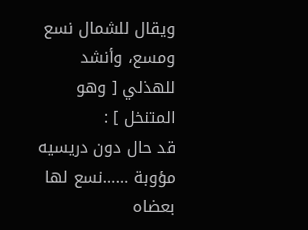ويقال للشمال نسع ومسع، وأنشد للهذلي [ وهو المتنخل ] :
قد حال دون دريسيه مؤوبة ……نسع لها بعضاه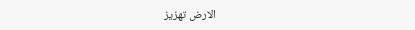الارض تهزيز